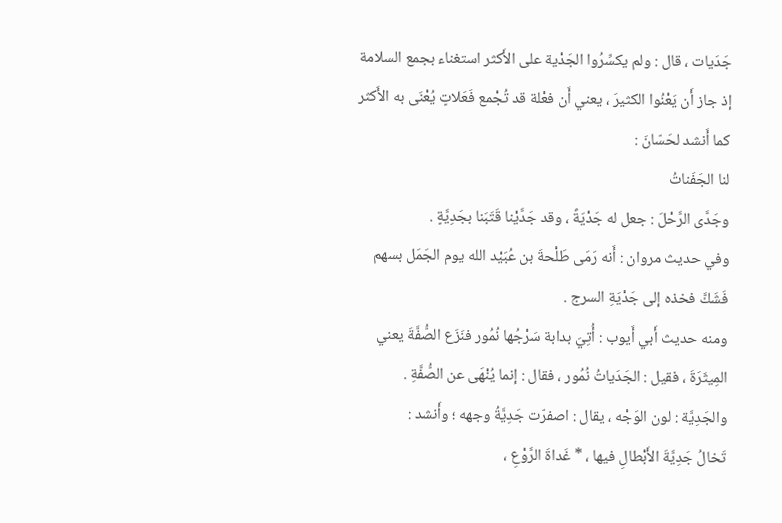جَدَيات ، قال : ولم يكسِّرُوا الجَدْية على الأَكثر استغناء بجمع السلامة إذ جاز أَن يَعْنُوا الكثيرَ ، يعني أَن فعْلة قد تُجْمع فَعَلاتٍ يُعْنَى به الأَكثر كما أَنشد لحَسّانَ :
لنا الجَفَناتُ
وجَدَّى الرَّحْلَ : جعل له جَدْيَةً ، وقد جَدَّيْنا قَتَبَنا بجَدِيَّةٍ .
وفي حديث مروان : أَنه رَمَى طَلْحةَ بن عُبَيْد الله يوم الجَمَل بسهم فَشَكَّ فخذه إلى جَدْيَةِ السرج .
ومنه حديث أَبي أَيوب : أُتِيَ بدابة سَرْجُها نُمُور فنَزَع الصُّفَّةَ يعني المِيثَرَةَ ، فقيل : الجَدَياتُ نُمُور ، فقال : إنما يُنْهَى عن الصُّفَّةِ .
والجَدِيَّة : لون الوَجْه ، يقال : اصفرّت جَدِيَّةُ وجهه ؛ وأَنشد :
تَخالُ جَدِيَّةَ الأَبْطالِ فيها ، * غَداةَ الرَّوْعِ ،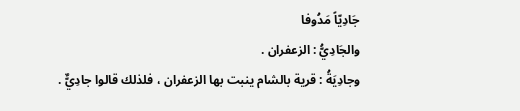جَادِيّاً مَدُوفا
والجَادِيُّ : الزعفران .
وجادِيَةُ : قرية بالشام ينبت بها الزعفران ، فلذلك قالوا جادِيٌّ .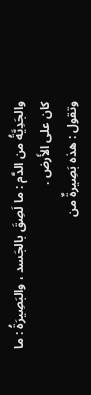والجَدِيَّةُ من الدَّم : ما لَصِقَ بالجَسد ، والبَصِيرَةُ : ما كان على الأَرض .
وتقول : هذه بَصِيرةٌ من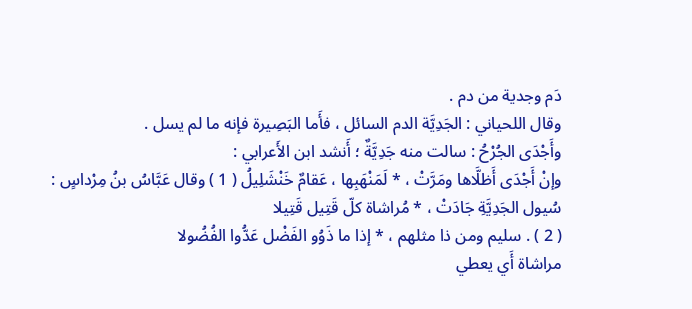دَم وجدية من دم .
وقال اللحياني : الجَدِيَّة الدم السائل ، فأَما البَصِيرة فإنه ما لم يسل .
وأَجْدَى الجُرْحُ : سالت منه جَدِيَّةٌ ؛ أَنشد ابن الأَعرابي :
وإنْ أَجْدَى أَظلَّاها ومَرَّتْ ، * لَمَنْهَبِها ، عَقامٌ خَنْشَلِيلُ ( 1 ) وقال عَبَّاسُ بنُ مِرْداسٍ :
سُيول الجَدِيَّةِ جَادَتْ ، * مُراشاة كلّ قَتِيل قَتِيلا
( 2 ) . سليم ومن ذا مثلهم ، * إذا ما ذَوُو الفَضْل عَدُّوا الفُضُولا
مراشاة أَي يعطي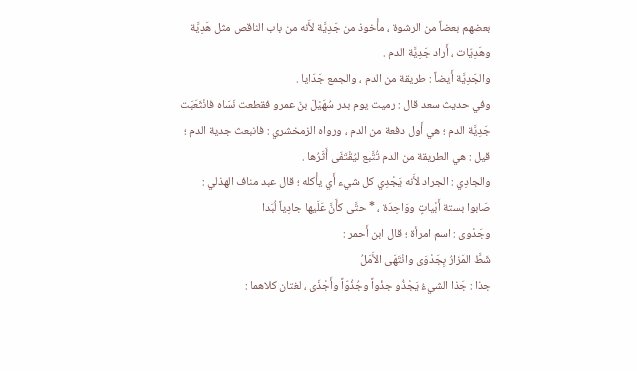بعضهم بعضاً من الرشوة ، مأْخوذ من جَدِيَّة لأَنه من باب الناقص مثل هَدِيَّة وهَدِيّات ، أَراد جَدِيَّة الدم .
والجَدِيَّة أَيضاً : طريقة من الدم ، والجمع جَدَايا .
وفي حديث سعد قال : رميت يوم بدر سُهَيْلَ بنَ عمرو فقطعت نَسَاه فانْثَعَبَت جَدِيَّة الدم ؛ هي أَول دفعة من الدم ، ورواه الزمخشري : فانبعث جدية الدم ؛ قيل : هي الطريقة من الدم تُتَّبع ليُقْتَفَى أَثَرُها .
والجادِي : الجراد لأَنه يَجْدِي كل شيء أَي يأْكله ؛ قال عبد مناف الهذلي :
صَابوا بستة أَبْياتٍ ووَاحِدَة ، * حتَّى كأَنَّ عَلَيها جادِياً لُبَدا
وجَدْوى : اسم امرأة ؛ قال ابن أَحمر :
شَطَّ المَزارُ بِجَدْوَى وانْتَهَى الأَمَلُ
جذا : جَذا الشيءُ يَجْذُو جذْواً وجُذُوّاً وأَجْذَى ، لغتان كلاهما :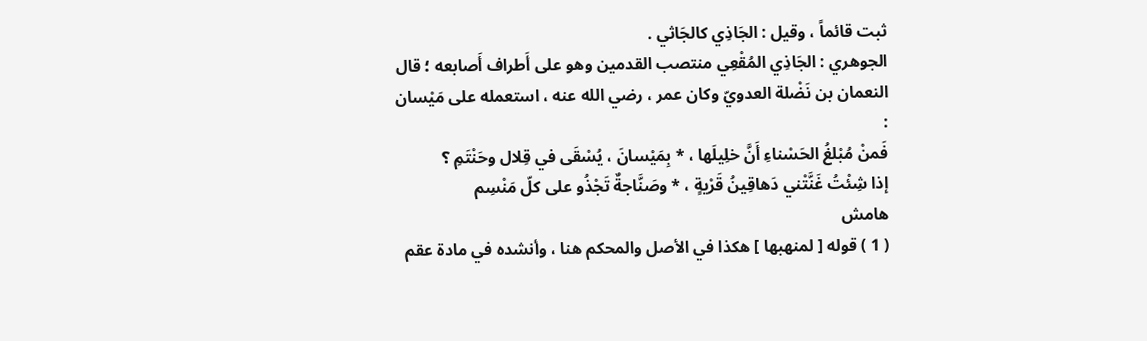ثبت قائماً ، وقيل : الجَاذِي كالجَاثي .
الجوهري : الجَاذِي المُقْعِي منتصب القدمين وهو على أَطراف أَصابعه ؛ قال النعمان بن نَضْلة العدويّ وكان عمر ، رضي الله عنه ، استعمله على مَيْسان :
فَمنْ مُبْلغُ الحَسْناءِ أَنَّ خلِيلَها ، * بِمَيْسانَ ، يُسْقَى في قِلال وحَنْتَمِ ؟
إذا شِئْتُ غَنَّتْني دَهاقِينُ قَرْيةٍ ، * وصَنَّاجةٌ تَجْذُو على كلّ مَنْسِم
هامش
( 1 ) قوله [ لمنهبها ] هكذا في الأصل والمحكم هنا ، وأنشده في مادة عقم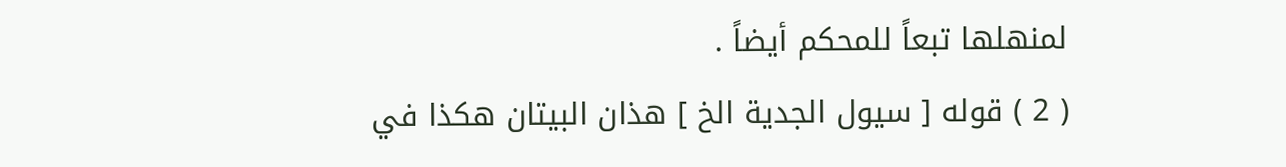لمنهلها تبعاً للمحكم أيضاً .
( 2 ) قوله [ سيول الجدية الخ ] هذان البيتان هكذا في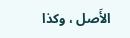الأَصل ، وكذا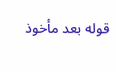قوله بعد مأخوذ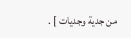من جدية وجديات ] .